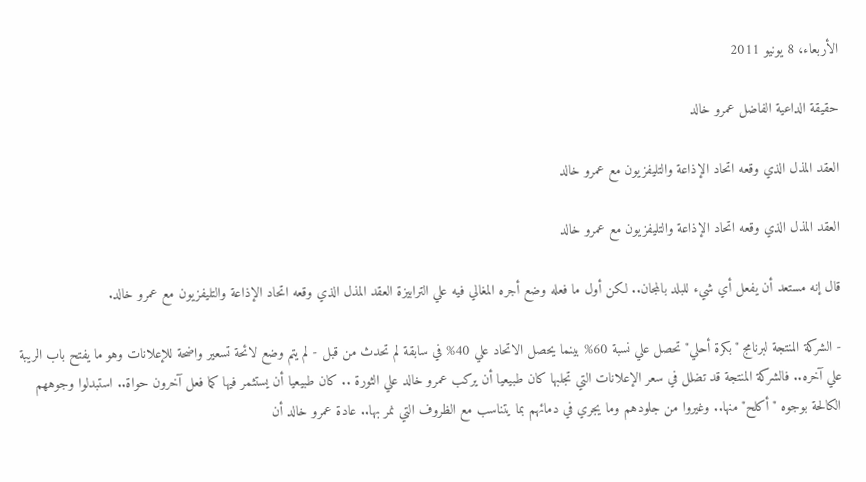الأربعاء، 8 يونيو 2011

حقيقة الداعية الفاضل عمرو خالد

العقد المذل الذي وقعه اتحاد الإذاعة والتليفزيون مع عمرو خالد

العقد المذل الذي وقعه اتحاد الإذاعة والتليفزيون مع عمرو خالد

قال إنه مستعد أن يفعل أي شيء للبلد بالمجان.. لكن أول ما فعله وضع أجره المغالي فيه علي الترابيزة العقد المذل الذي وقعه اتحاد الإذاعة والتليفزيون مع عمرو خالد.

- الشركة المنتجة لبرنامج "بكرة أحلي" تحصل علي نسبة 60% بينما يحصل الاتحاد علي 40% في سابقة لم تحدث من قبل - لم يتم وضع لائحة تسعير واضحة للإعلانات وهو ما يفتح باب الريبة علي آخره.. فالشركة المنتجة قد تضلل في سعر الإعلانات التي تجلبها كان طبيعيا أن يركب عمرو خالد علي الثورة .. كان طبيعيا أن يستثمر فيها كما فعل آخرون حواة.. استبدلوا وجوههم الكالحة بوجوه "أكلح" منها.. وغيروا من جلودهم وما يجري في دمائهم بما يتناسب مع الظروف التي نمر بها.. عادة عمرو خالد أن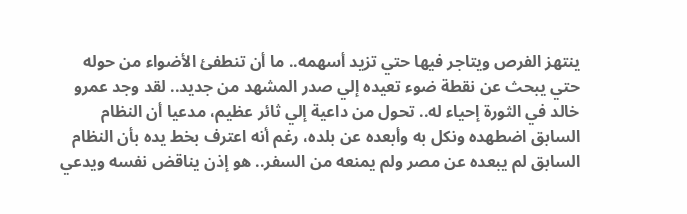ينتهز الفرص ويتاجر فيها حتي تزيد أسهمه.. ما أن تنطفئ الأضواء من حوله حتي يبحث عن نقطة ضوء تعيده إلي صدر المشهد من جديد.. لقد وجد عمرو خالد في الثورة إحياء له.. تحول من داعية إلي ثائر عظيم، مدعيا أن النظام السابق اضطهده ونكل به وأبعده عن بلده، رغم أنه اعترف بخط يده بأن النظام السابق لم يبعده عن مصر ولم يمنعه من السفر.. هو إذن يناقض نفسه ويدعي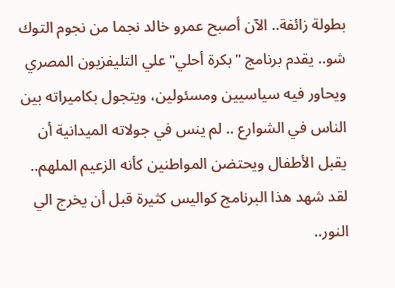بطولة زائفة.. الآن أصبح عمرو خالد نجما من نجوم التوك شو.. يقدم برنامج "بكرة أحلي" علي التليفزيون المصري ويحاور فيه سياسيين ومسئولين، ويتجول بكاميراته بين الناس في الشوارع .. لم ينس في جولاته الميدانية أن يقبل الأطفال ويحتضن المواطنين كأنه الزعيم الملهم.. لقد شهد هذا البرنامج كواليس كثيرة قبل أن يخرج الي النور..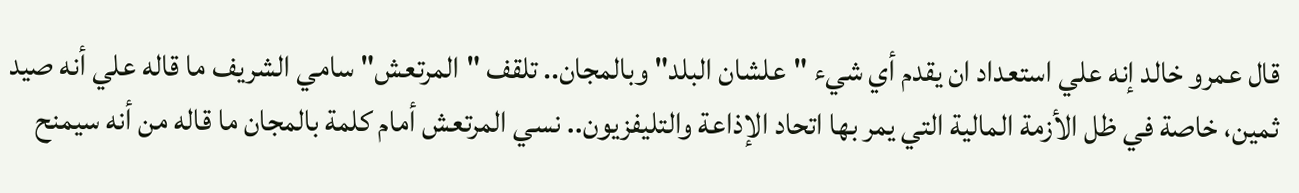قال عمرو خالد إنه علي استعداد ان يقدم أي شيء "علشان البلد" وبالمجان.. تلقف "المرتعش" سامي الشريف ما قاله علي أنه صيد ثمين، خاصة في ظل الأزمة المالية التي يمر بها اتحاد الإذاعة والتليفزيون.. نسي المرتعش أمام كلمة بالمجان ما قاله من أنه سيمنح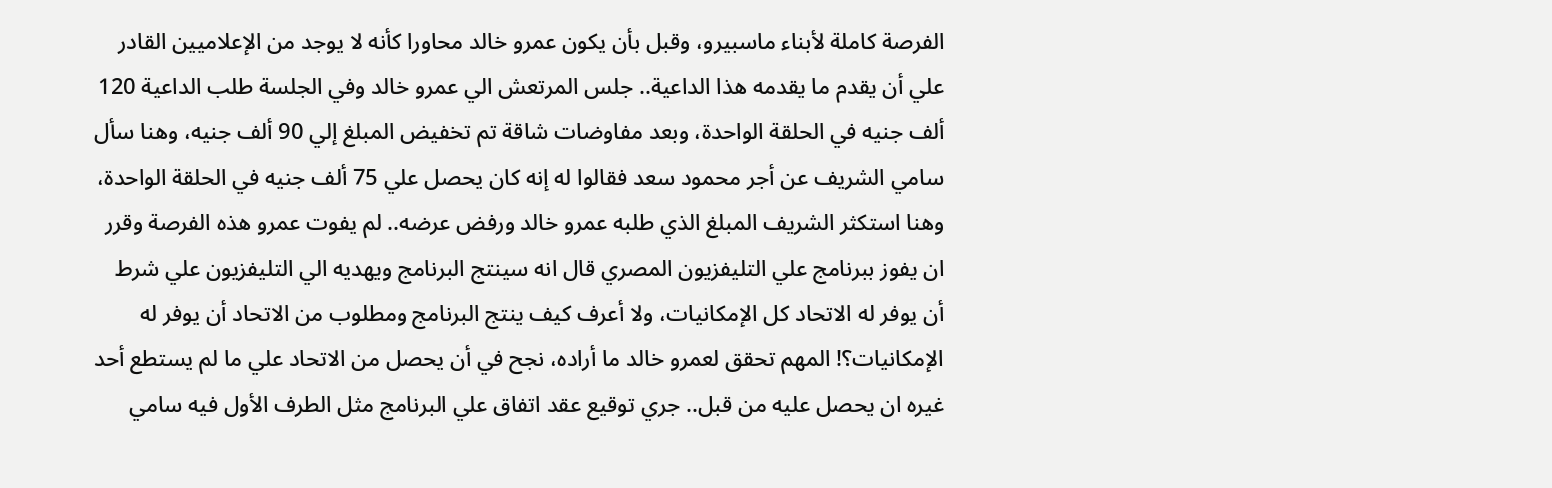الفرصة كاملة لأبناء ماسبيرو، وقبل بأن يكون عمرو خالد محاورا كأنه لا يوجد من الإعلاميين القادر علي أن يقدم ما يقدمه هذا الداعية.. جلس المرتعش الي عمرو خالد وفي الجلسة طلب الداعية 120 ألف جنيه في الحلقة الواحدة، وبعد مفاوضات شاقة تم تخفيض المبلغ إلي 90 ألف جنيه، وهنا سأل سامي الشريف عن أجر محمود سعد فقالوا له إنه كان يحصل علي 75 ألف جنيه في الحلقة الواحدة، وهنا استكثر الشريف المبلغ الذي طلبه عمرو خالد ورفض عرضه.. لم يفوت عمرو هذه الفرصة وقرر ان يفوز ببرنامج علي التليفزيون المصري قال انه سينتج البرنامج ويهديه الي التليفزيون علي شرط أن يوفر له الاتحاد كل الإمكانيات، ولا أعرف كيف ينتج البرنامج ومطلوب من الاتحاد أن يوفر له الإمكانيات؟! المهم تحقق لعمرو خالد ما أراده، نجح في أن يحصل من الاتحاد علي ما لم يستطع أحد غيره ان يحصل عليه من قبل.. جري توقيع عقد اتفاق علي البرنامج مثل الطرف الأول فيه سامي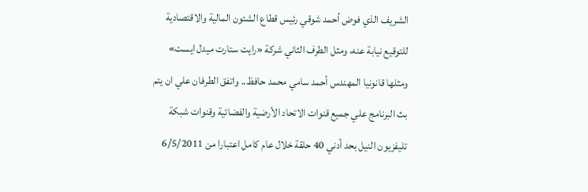الشريف الذي فوض أحمد شوقي رئيس قطاع الشئون المالية والاقتصادية للتوقيع نيابة عنه، ومثل الطرف الثاني شركة «رايت ستارت ميدل ايست» ومثلها قانونيا المهندس أحمد سامي محمد حافظ.. واتفق الطرفان علي ان يتم بث البرنامج علي جميع قنوات الاتحاد الأرضية والفضائية وقنوات شبكة تليفزيون النيل بحد أدني 40 حلقة خلال عام كامل اعتبارا من 6/5/2011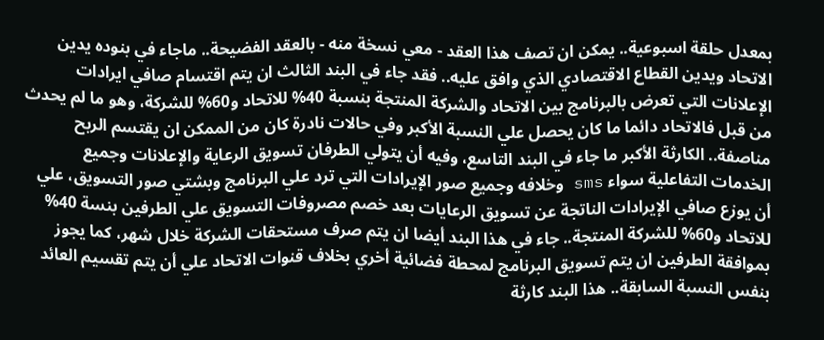بمعدل حلقة اسبوعية.. يمكن ان تصف هذا العقد - معي نسخة منه - بالعقد الفضيحة.. ماجاء في بنوده يدين الاتحاد ويدين القطاع الاقتصادي الذي وافق عليه.. فقد جاء في البند الثالث ان يتم اقتسام صافي ايرادات الإعلانات التي تعرض بالبرنامج بين الاتحاد والشركة المنتجة بنسبة 40% للاتحاد و60% للشركة، وهو ما لم يحدث من قبل فالاتحاد دائما ما كان يحصل علي النسبة الأكبر وفي حالات نادرة كان من الممكن ان يقتسم الربح مناصفة.. الكارثة الأكبر ما جاء في البند التاسع، وفيه أن يتولي الطرفان تسويق الرعاية والإعلانات وجميع الخدمات التفاعلية سواء sms وخلافه وجميع صور الإيرادات التي ترد علي البرنامج وبشتي صور التسويق، علي أن يوزع صافي الإيرادات الناتجة عن تسويق الرعايات بعد خصم مصروفات التسويق علي الطرفين بنسة 40% للاتحاد و60% للشركة المنتجة.. جاء في هذا البند أيضا ان يتم صرف مستحقات الشركة خلال شهر، كما يجوز بموافقة الطرفين ان يتم تسويق البرنامج لمحطة فضائية أخري بخلاف قنوات الاتحاد علي أن يتم تقسيم العائد بنفس النسبة السابقة.. هذا البند كارثة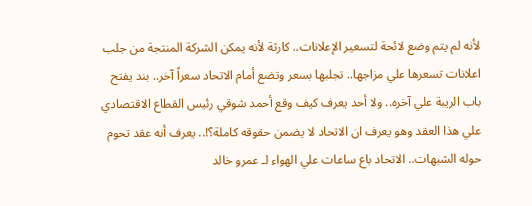لأنه لم يتم وضع لائحة لتسعير الإعلانات.. كارثة لأنه يمكن الشركة المنتجة من جلب اعلانات تسعرها علي مزاجها.. تجلبها بسعر وتضع أمام الاتحاد سعراً آخر.. بند يفتح باب الريبة علي آخره.. ولا أحد يعرف كيف وقع أحمد شوقي رئيس القطاع الاقتصادي علي هذا العقد وهو يعرف ان الاتحاد لا يضمن حقوقه كاملة؟!.. يعرف أنه عقد تحوم حوله الشبهات.. الاتحاد باع ساعات علي الهواء لـ عمرو خالد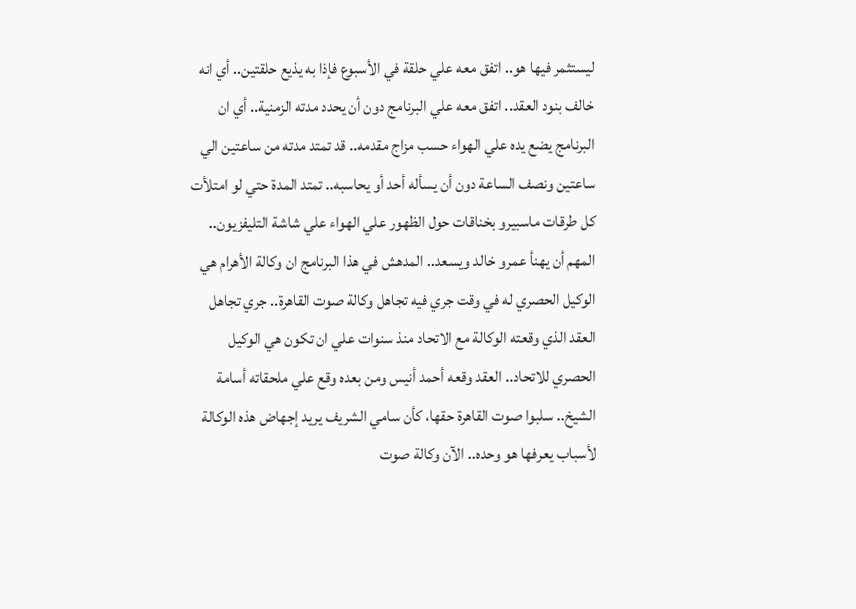ليستثمر فيها هو.. اتفق معه علي حلقة في الأسبوع فإذا به يذيع حلقتين.. أي انه خالف بنود العقد.. اتفق معه علي البرنامج دون أن يحدد مدته الزمنية.. أي ان البرنامج يضع يده علي الهواء حسب مزاج مقدمه.. قد تمتد مدته من ساعتين الي ساعتين ونصف الساعة دون أن يسأله أحد أو يحاسبه.. تمتد المدة حتي لو امتلأت كل طرقات ماسبيرو بخناقات حول الظهور علي الهواء علي شاشة التليفزيون.. المهم أن يهنأ عمرو خالد ويسعد.. المدهش في هذا البرنامج ان وكالة الأهرام هي الوكيل الحصري له في وقت جري فيه تجاهل وكالة صوت القاهرة.. جري تجاهل العقد الذي وقعته الوكالة مع الاتحاد منذ سنوات علي ان تكون هي الوكيل الحصري للاتحاد.. العقد وقعه أحمد أنيس ومن بعده وقع علي ملحقاته أسامة الشيخ.. سلبوا صوت القاهرة حقها، كأن سامي الشريف يريد إجهاض هذه الوكالة لأسباب يعرفها هو وحده.. الآن وكالة صوت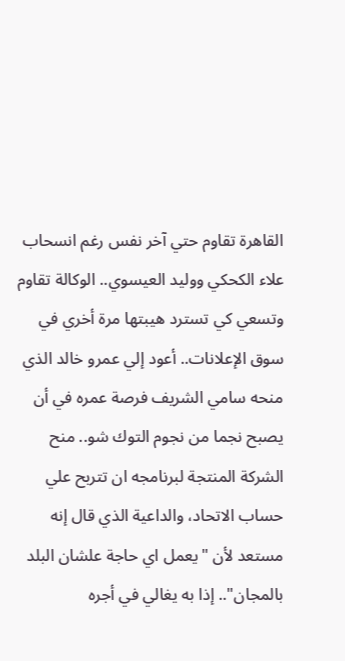القاهرة تقاوم حتي آخر نفس رغم انسحاب علاء الكحكي ووليد العيسوي.. الوكالة تقاوم وتسعي كي تسترد هيبتها مرة أخري في سوق الإعلانات.. أعود إلي عمرو خالد الذي منحه سامي الشريف فرصة عمره في أن يصبح نجما من نجوم التوك شو.. منح الشركة المنتجة لبرنامجه ان تتربح علي حساب الاتحاد، والداعية الذي قال إنه مستعد لأن "يعمل اي حاجة علشان البلد بالمجان".. إذا به يغالي في أجره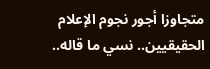متجاوزا أجور نجوم الإعلام الحقيقيين.. نسي ما قاله..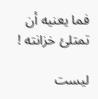فما يعنيه أن تمتلئ خزانته !

ليست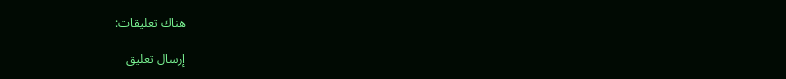هناك تعليقات:

إرسال تعليق